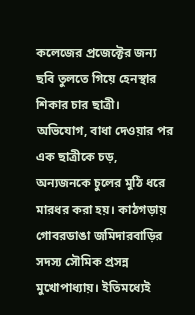কলেজের প্রজেক্টের জন্য ছবি তুলতে গিয়ে হেনস্থার শিকার চার ছাত্রী। অভিযোগ, বাধা দেওয়ার পর এক ছাত্রীকে চড়, অন্যজনকে চুলের মুঠি ধরে মারধর করা হয়। কাঠগড়ায় গোবরডাঙা জমিদারবাড়ির সদস্য সৌমিক প্রসন্ন মুখোপাধ্যায়। ইতিমধ্যেই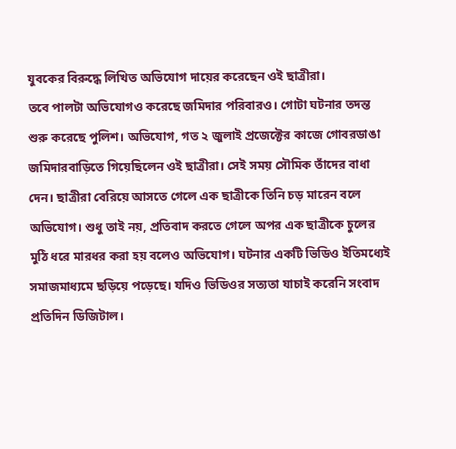যুবকের বিরুদ্ধে লিখিত অভিযোগ দায়ের করেছেন ওই ছাত্রীরা।
তবে পালটা অভিযোগও করেছে জমিদার পরিবারও। গোটা ঘটনার তদন্ত শুরু করেছে পুলিশ। অভিযোগ, গত ২ জুলাই প্রজেক্টের কাজে গোবরডাঙা জমিদারবাড়িতে গিয়েছিলেন ওই ছাত্রীরা। সেই সময় সৌমিক তাঁদের বাধা দেন। ছাত্রীরা বেরিয়ে আসতে গেলে এক ছাত্রীকে তিনি চড় মারেন বলে অভিযোগ। শুধু তাই নয়, প্রতিবাদ করতে গেলে অপর এক ছাত্রীকে চুলের মুঠি ধরে মারধর করা হয় বলেও অভিযোগ। ঘটনার একটি ভিডিও ইতিমধ্যেই সমাজমাধ্যমে ছড়িয়ে পড়েছে। যদিও ভিডিওর সত্যতা যাচাই করেনি সংবাদ প্রতিদিন ডিজিটাল।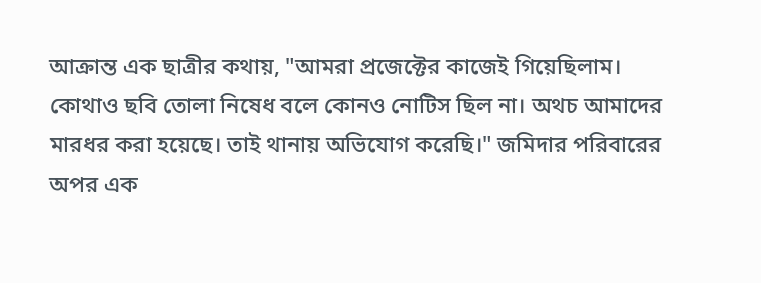আক্রান্ত এক ছাত্রীর কথায়, "আমরা প্রজেক্টের কাজেই গিয়েছিলাম। কোথাও ছবি তোলা নিষেধ বলে কোনও নোটিস ছিল না। অথচ আমাদের মারধর করা হয়েছে। তাই থানায় অভিযোগ করেছি।" জমিদার পরিবারের অপর এক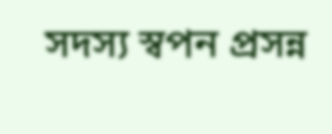সদস্য স্বপন প্রসন্ন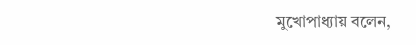মুখোপাধ্যায় বলেন,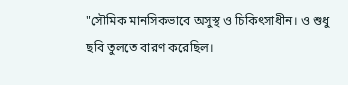"সৌমিক মানসিকভাবে অসুস্থ ও চিকিৎসাধীন। ও শুধু ছবি তুলতে বারণ করেছিল।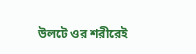উলটে ওর শরীরেই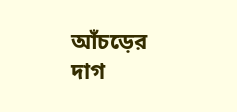আঁচড়ের দাগ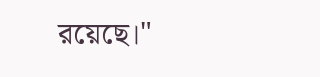রয়েছে।"